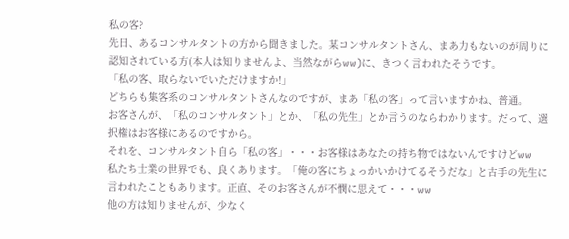私の客?
先日、あるコンサルタントの方から聞きました。某コンサルタントさん、まあ力もないのが周りに認知されている方(本人は知りませんよ、当然ながらww)に、きつく言われたそうです。
「私の客、取らないでいただけますか!」
どちらも集客系のコンサルタントさんなのですが、まあ「私の客」って言いますかね、普通。
お客さんが、「私のコンサルタント」とか、「私の先生」とか言うのならわかります。だって、選択権はお客様にあるのですから。
それを、コンサルタント自ら「私の客」・・・お客様はあなたの持ち物ではないんですけどww
私たち士業の世界でも、良くあります。「俺の客にちょっかいかけてるそうだな」と古手の先生に言われたこともあります。正直、そのお客さんが不憫に思えて・・・ww
他の方は知りませんが、少なく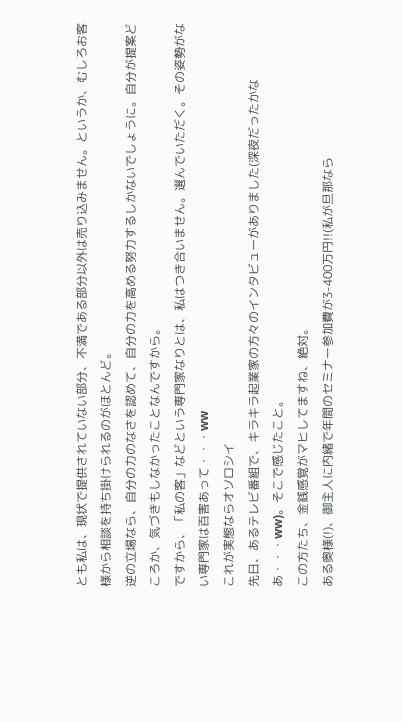とも私は、現状で提供されていない部分、不満である部分以外は売り込みません。というか、むしろお客様から相談を持ち掛けられるのがほとんど。
逆の立場なら、自分の力のなさを認めて、自分の力を高める努力するしかないでしょうに。自分が提案どころか、気づきもしなかったことなんですから。
ですから、「私の客」などという専門家なりとは、私はつき合いません。選んでいただく。その姿勢がない専門家は百害あって・・・ww
これが実態ならオソロシイ
先日、あるテレビ番組で、キラキラ起業家の方々のインタビューがありました(深夜だったかなあ・・・ww)。そこで感じたこと。
この方たち、金銭感覚がマヒしてますね、絶対。
ある奥様(!)、御主人に内緒で年間のセミナー参加費が3-400万円!!(私が旦那なら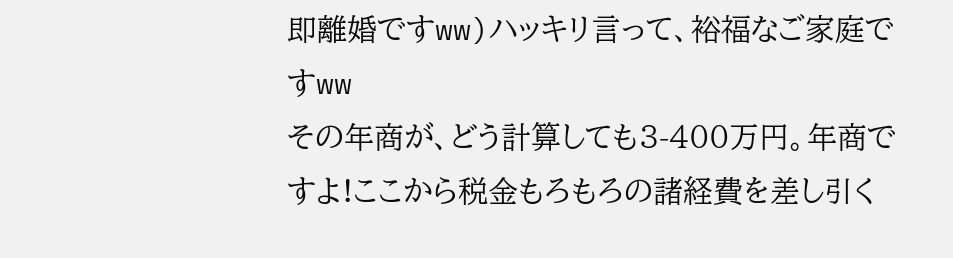即離婚ですww)ハッキリ言って、裕福なご家庭ですww
その年商が、どう計算しても3-400万円。年商ですよ!ここから税金もろもろの諸経費を差し引く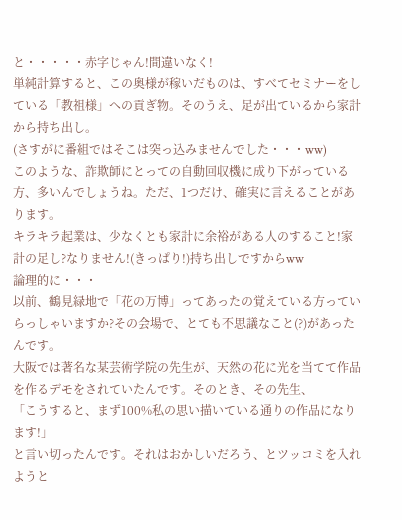と・・・・・赤字じゃん!間違いなく!
単純計算すると、この奥様が稼いだものは、すべてセミナーをしている「教祖様」への貢ぎ物。そのうえ、足が出ているから家計から持ち出し。
(さすがに番組ではそこは突っ込みませんでした・・・ww)
このような、詐欺師にとっての自動回収機に成り下がっている方、多いんでしょうね。ただ、1つだけ、確実に言えることがあります。
キラキラ起業は、少なくとも家計に余裕がある人のすること!家計の足し?なりません!(きっぱり!)持ち出しですからww
論理的に・・・
以前、鶴見緑地で「花の万博」ってあったの覚えている方っていらっしゃいますか?その会場で、とても不思議なこと(?)があったんです。
大阪では著名な某芸術学院の先生が、天然の花に光を当てて作品を作るデモをされていたんです。そのとき、その先生、
「こうすると、まず100%私の思い描いている通りの作品になります!」
と言い切ったんです。それはおかしいだろう、とツッコミを入れようと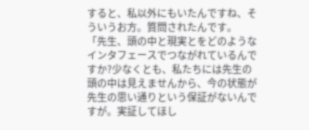すると、私以外にもいたんですね、そういうお方。質問されたんです。
「先生、頭の中と現実とをどのようなインタフェースでつながれているんですか?少なくとも、私たちには先生の頭の中は見えませんから、今の状態が先生の思い通りという保証がないんですが。実証してほし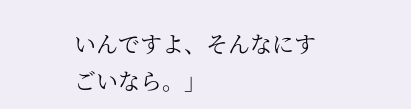いんですよ、そんなにすごいなら。」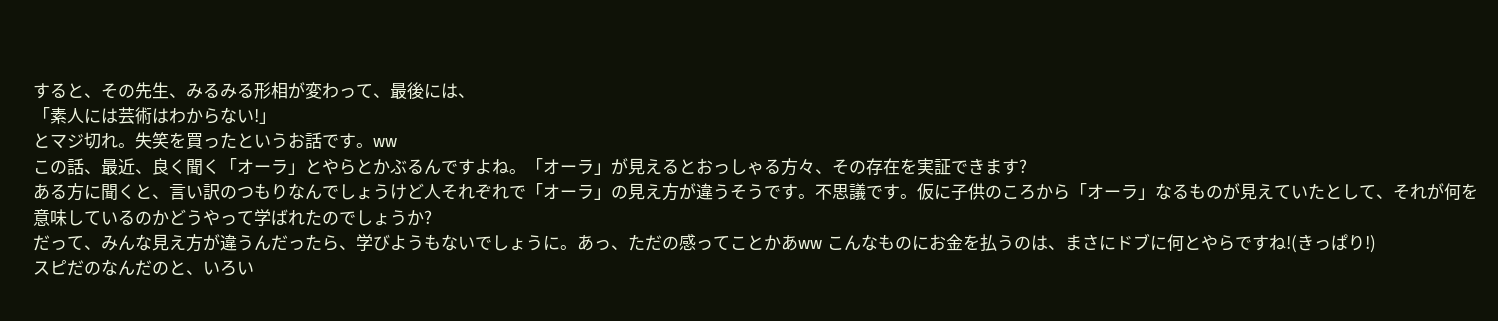すると、その先生、みるみる形相が変わって、最後には、
「素人には芸術はわからない!」
とマジ切れ。失笑を買ったというお話です。ww
この話、最近、良く聞く「オーラ」とやらとかぶるんですよね。「オーラ」が見えるとおっしゃる方々、その存在を実証できます?
ある方に聞くと、言い訳のつもりなんでしょうけど人それぞれで「オーラ」の見え方が違うそうです。不思議です。仮に子供のころから「オーラ」なるものが見えていたとして、それが何を意味しているのかどうやって学ばれたのでしょうか?
だって、みんな見え方が違うんだったら、学びようもないでしょうに。あっ、ただの感ってことかあww こんなものにお金を払うのは、まさにドブに何とやらですね!(きっぱり!)
スピだのなんだのと、いろい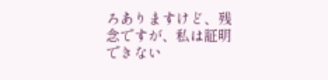ろありますけど、残念ですが、私は証明できない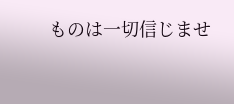ものは一切信じませ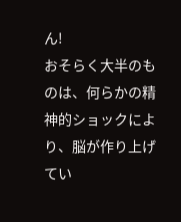ん!
おそらく大半のものは、何らかの精神的ショックにより、脳が作り上げてい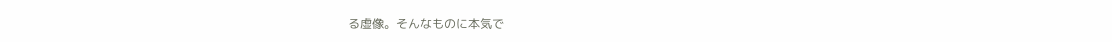る虚像。そんなものに本気で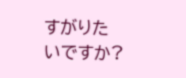すがりたいですか?